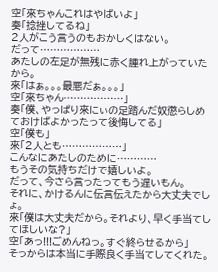空「來ちゃんこれはやばいよ」
奏「捻挫してるね」
2人がこう言うのもおかしくはない。
だって………………
あたしの左足が無残に赤く腫れ上がっていたから。
來「はぁ。。。最悪だぁ。。。」
空「來ちゃん………………」
奏「僕、やっぱり來にぃの足踏んだ奴懲らしめておけばよかったって後悔してる」
空「僕も」
來「2人とも………………」
こんなにあたしのために…………
もうその気持ちだけで嬉しいよ。
だって、今さら言ったってもう遅いもん。
それに、かけるんに伝言伝えたから大丈夫でしょ。
來「僕は大丈夫だから。それより、早く手当てしてほしいな?」
空「あっ!!!ごめんねっ。すぐ終らせるから」
そっからは本当に手際良く手当てしてくれた。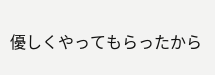優しくやってもらったから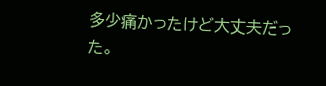多少痛かったけど大丈夫だった。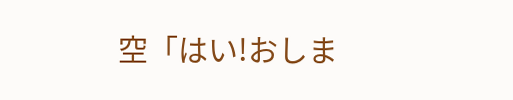空「はい!おしま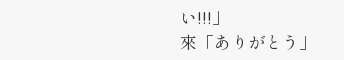い!!!」
來「ありがとう」